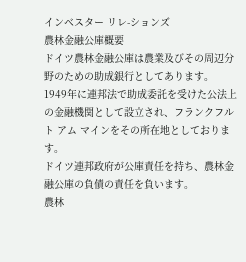インベスター リレ-ションズ
農林金融公庫概要
ドイツ農林金融公庫は農業及びその周辺分野のための助成銀行としてあります。 1949年に連邦法で助成委託を受けた公法上の金融機関として設立され、フランクフルト アム マインをその所在地としております。
ドイツ連邦政府が公庫責任を持ち、農林金融公庫の負債の責任を負います。
農林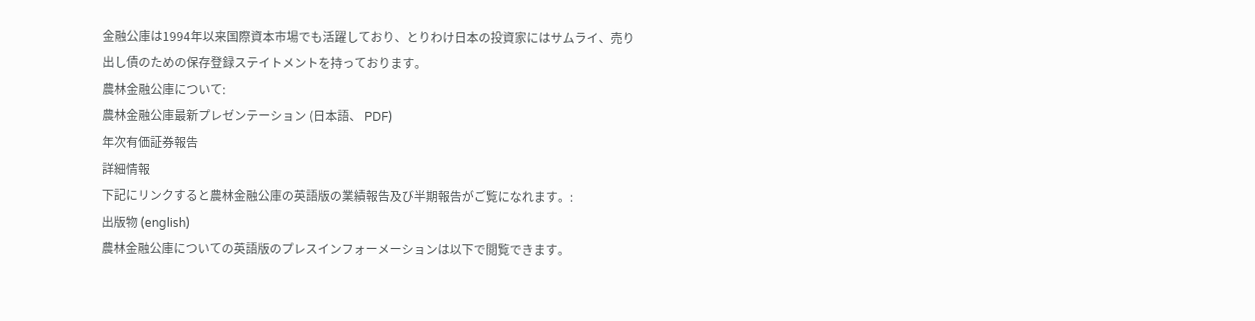金融公庫は1994年以来国際資本市場でも活躍しており、とりわけ日本の投資家にはサムライ、売り出し債のための保存登録ステイトメントを持っております。
農林金融公庫について:
農林金融公庫最新プレゼンテーション (日本語、 PDF)
年次有価証券報告
詳細情報
下記にリンクすると農林金融公庫の英語版の業績報告及び半期報告がご覧になれます。:
出版物 (english)
農林金融公庫についての英語版のプレスインフォーメーションは以下で閲覧できます。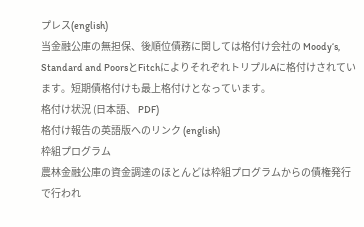プレス(english)
当金融公庫の無担保、後順位債務に関しては格付け会社の Moody‘s, Standard and PoorsとFitchによりそれぞれトリプルAに格付けされています。短期債格付けも最上格付けとなっています。
格付け状況 (日本語、 PDF)
格付け報告の英語版へのリンク (english)
枠組プログラム
農林金融公庫の資金調達のほとんどは枠組プログラムからの債権発行で行われ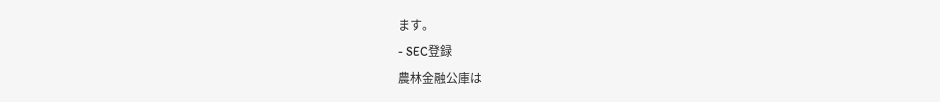ます。
- SEC登録
農林金融公庫は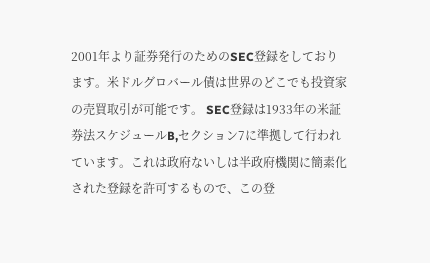2001年より証券発行のためのSEC登録をしております。米ドルグロバール債は世界のどこでも投資家の売買取引が可能です。 SEC登録は1933年の米証券法スケジュールB,セクション7に準拠して行われています。これは政府ないしは半政府機関に簡素化された登録を許可するもので、この登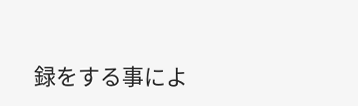録をする事によ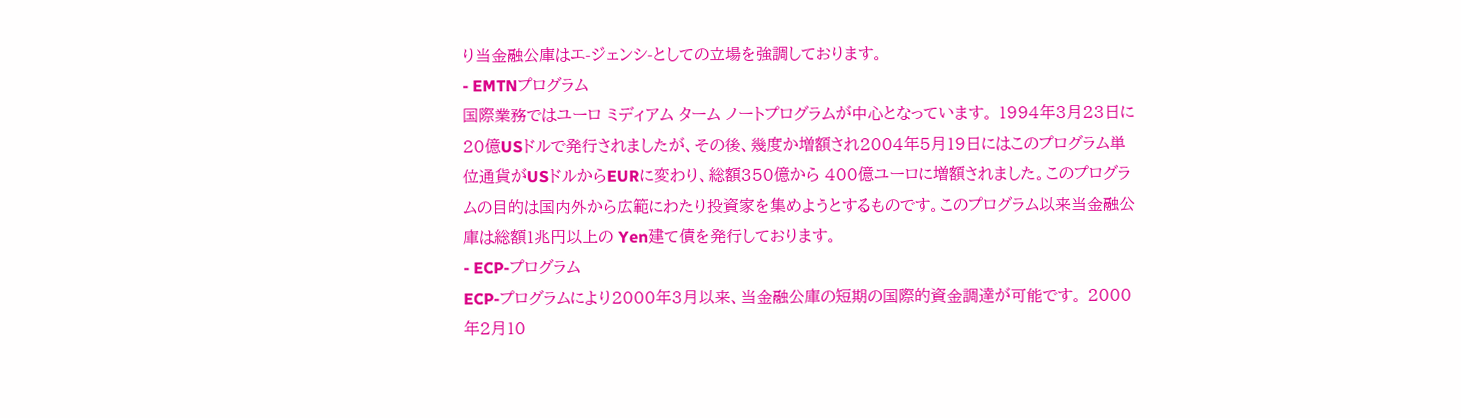り当金融公庫はエ-ジェンシ-としての立場を強調しております。
- EMTNプログラム
国際業務ではユーロ ミディアム ターム ノートプログラムが中心となっています。 1994年3月23日に20億USドルで発行されましたが、その後、幾度か増額され2004年5月19日にはこのプログラム単位通貨がUSドルからEURに変わり、総額350億から 400億ユーロに増額されました。このプログラムの目的は国内外から広範にわたり投資家を集めようとするものです。このプログラム以来当金融公庫は総額1兆円以上の Yen建て債を発行しております。
- ECP-プログラム
ECP-プログラムにより2000年3月以来、当金融公庫の短期の国際的資金調達が可能です。 2000年2月10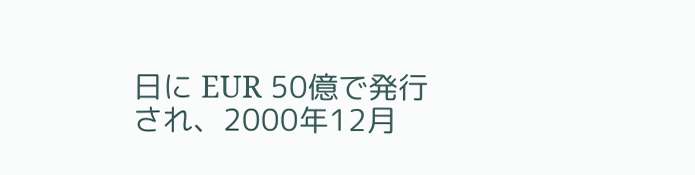日に EUR 50億で発行され、2000年12月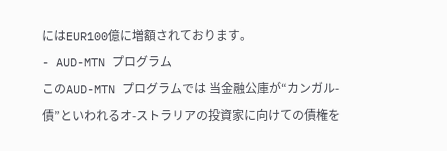にはEUR100億に増額されております。
- AUD-MTN プログラム
このAUD-MTN プログラムでは 当金融公庫が“カンガル-債”といわれるオ-ストラリアの投資家に向けての債権を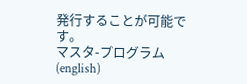発行することが可能です。
マスタ-プログラム (english)